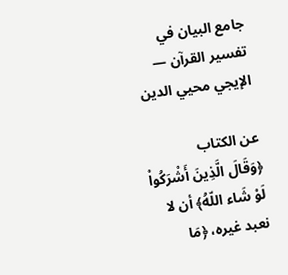جامع البيان في تفسير القرآن — الإيجي محيي الدين

عن الكتاب
﴿وَقَالَ الَّذِينَ أَشْرَكُواْ لَوْ شَاء اللّهُ﴾ أن لا نعبد غيره، ﴿مَا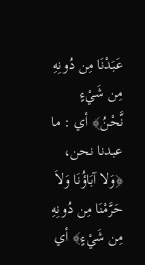عَبَدْنَا مِن دُونِهِ مِن شَيْءٍ نَّحْنُ﴾ أي : ما عبدنا نحن، ﴿وَلا آبَاؤُنَا وَلاَ حَرَّمْنَا مِن دُونِهِ مِن شَيْءٍ﴾ أي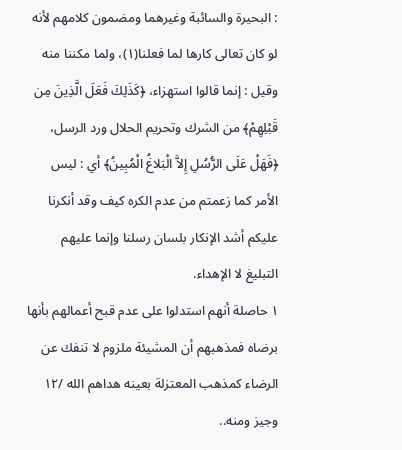: البحيرة والسائبة وغيرهما ومضمون كلامهم لأنه لو كان تعالى كارها لما فعلنا(١)، ولما مكننا منه وقيل : إنما قالوا استهزاء، ﴿كَذَلِكَ فَعَلَ الَّذِينَ مِن قَبْلِهِمْ﴾ من الشرك وتحريم الحلال ورد الرسل، ﴿فَهَلْ عَلَى الرُّسُلِ إِلاَّ الْبَلاغُ الْمُبِينُ﴾ أي : ليس الأمر كما زعمتم من عدم الكره كيف وقد أنكرنا عليكم أشد الإنكار بلسان رسلنا وإنما عليهم التبليغ لا الإهداء.
١ حاصلة أنهم استدلوا على عدم قبح أعمالهم بأنها برضاه فمذهبهم أن المشيئة ملزوم لا تنفك عن الرضاء كمذهب المعتزلة بعينه هداهم الله /١٢ وجيز ومنه..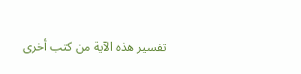تفسير هذه الآية من كتب أخرى